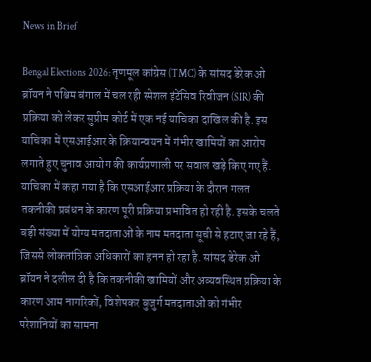News in Brief

Bengal Elections 2026: तृणमूल कांग्रेस (TMC) के सांसद डेरेक ओ ब्रॉयन ने पश्चिम बंगाल में चल रही स्पेशल इंटेंसिव रिवीजन (SIR) की प्रक्रिया को लेकर सुप्रीम कोर्ट में एक नई याचिका दाखिल की है. इस याचिका में एसआईआर के क्रियान्वयन में गंभीर खामियों का आरोप लगाते हुए चुनाव आयोग की कार्यप्रणाली पर सवाल खड़े किए गए हैं. याचिका में कहा गया है कि एसआईआर प्रक्रिया के दौरान गलत तकनीकी प्रबंधन के कारण पूरी प्रक्रिया प्रभावित हो रही है. इसके चलते बड़ी संख्या में योग्य मतदाताओं के नाम मतदाता सूची से हटाए जा रहे हैं, जिससे लोकतांत्रिक अधिकारों का हनन हो रहा है. सांसद डेरेक ओ ब्रॉयन ने दलील दी है कि तकनीकी खामियों और अव्यवस्थित प्रक्रिया के कारण आम नागरिकों, विशेषकर बुजुर्ग मतदाताओं को गंभीर परेशानियों का सामना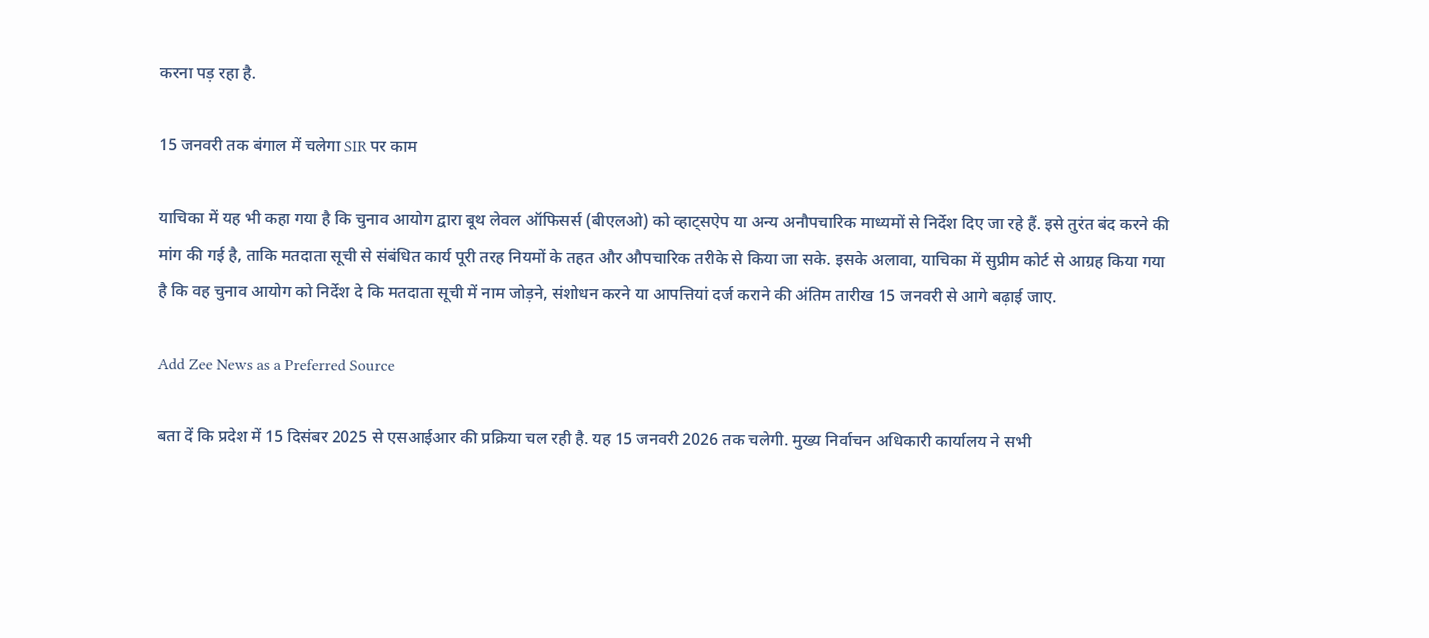करना पड़ रहा है.

15 जनवरी तक बंगाल में चलेगा SIR पर काम

याचिका में यह भी कहा गया है कि चुनाव आयोग द्वारा बूथ लेवल ऑफिसर्स (बीएलओ) को व्हाट्सऐप या अन्य अनौपचारिक माध्यमों से निर्देश दिए जा रहे हैं. इसे तुरंत बंद करने की मांग की गई है, ताकि मतदाता सूची से संबंधित कार्य पूरी तरह नियमों के तहत और औपचारिक तरीके से किया जा सके. इसके अलावा, याचिका में सुप्रीम कोर्ट से आग्रह किया गया है कि वह चुनाव आयोग को निर्देश दे कि मतदाता सूची में नाम जोड़ने, संशोधन करने या आपत्तियां दर्ज कराने की अंतिम तारीख 15 जनवरी से आगे बढ़ाई जाए.

Add Zee News as a Preferred Source

बता दें कि प्रदेश में 15 दिसंबर 2025 से एसआईआर की प्रक्रिया चल रही है. यह 15 जनवरी 2026 तक चलेगी. मुख्य निर्वाचन अधिकारी कार्यालय ने सभी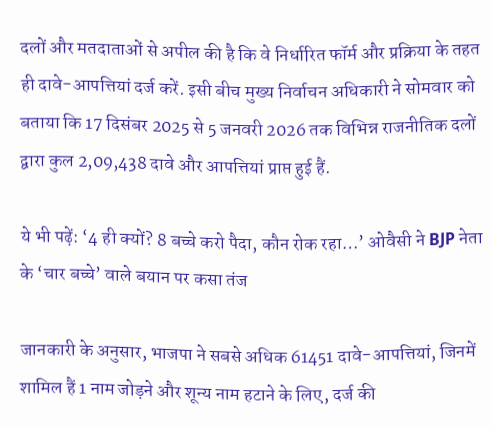दलों और मतदाताओं से अपील की है कि वे निर्धारित फॉर्म और प्रक्रिया के तहत ही दावे-आपत्तियां दर्ज करें. इसी बीच मुख्य निर्वाचन अधिकारी ने सोमवार को बताया कि 17 दिसंबर 2025 से 5 जनवरी 2026 तक विभिन्न राजनीतिक दलों द्वारा कुल 2,09,438 दावे और आपत्तियां प्राप्त हुई हैं.

ये भी पढ़ें: ‘4 ही क्यों? 8 बच्चे करो पैदा, कौन रोक रहा…’ ओवैसी ने BJP नेता के ‘चार बच्चे’ वाले बयान पर कसा तंज

जानकारी के अनुसार, भाजपा ने सबसे अधिक 61451 दावे-आपत्तियां, जिनमें शामिल हैं 1 नाम जोड़ने और शून्य नाम हटाने के लिए, दर्ज की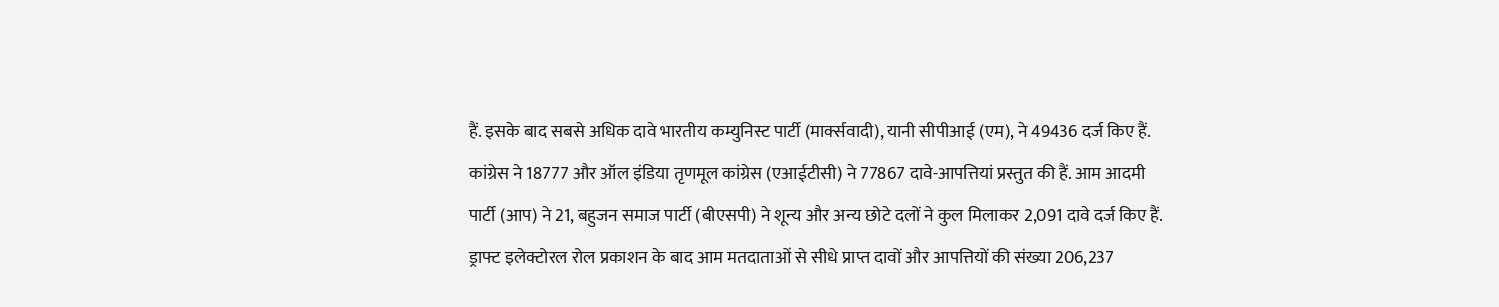हैं. इसके बाद सबसे अधिक दावे भारतीय कम्युनिस्ट पार्टी (मार्क्सवादी), यानी सीपीआई (एम), ने 49436 दर्ज किए हैं. कांग्रेस ने 18777 और ऑल इंडिया तृणमूल कांग्रेस (एआईटीसी) ने 77867 दावे-आपत्तियां प्रस्तुत की हैं. आम आदमी पार्टी (आप) ने 21, बहुजन समाज पार्टी (बीएसपी) ने शून्य और अन्य छोटे दलों ने कुल मिलाकर 2,091 दावे दर्ज किए हैं. ड्राफ्ट इलेक्टोरल रोल प्रकाशन के बाद आम मतदाताओं से सीधे प्राप्त दावों और आपत्तियों की संख्या 206,237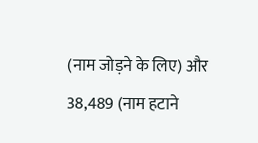(नाम जोड़ने के लिए) और 38,489 (नाम हटाने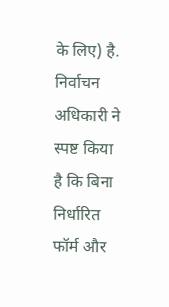के लिए) है. निर्वाचन अधिकारी ने स्पष्ट किया है कि बिना निर्धारित फॉर्म और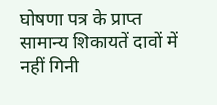घोषणा पत्र के प्राप्त सामान्य शिकायतें दावों में नहीं गिनी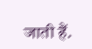जाती हैं.